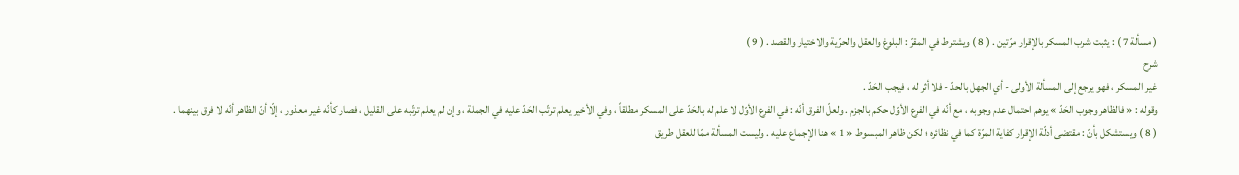( مسألة 7 ) : يثبت شرب المسكر بالإقرار مرّتين . ( 8 ) ويشترط في المقرّ : البلوغ والعقل والحرّية والاختيار والقصد . ( 9 )
شرح
غير المسكر ، فهو يرجع إلى المسألة الأولى - أي الجهل بالحدّ - فلا أثر له ، فيجب الحَدّ .
وقوله : « فالظاهر وجوب الحَدّ » يوهم احتمال عدم وجوبه ، مع أنّه في الفرع الأوّل حكم بالجزم . ولعلّ الفرق أنّه : في الفرع الأوّل لا علم له بالحَدّ على المسكر مطلقاً ، وفي الأخير يعلم ترتّب الحَدّ عليه في الجملة ، وإن لم يعلم ترتّبه على القليل ، فصار كأنّه غير معذور ، إلّا أنّ الظاهر أنّه لا فرق بينهما .
( 8 ) ويستشكل بأنّ : مقتضى أدلّة الإقرار كفاية المرّة كما في نظائره ؛ لكن ظاهر المبسوط « 1 » هنا الإجماع عليه . وليست المسألة ممّا للعقل طريق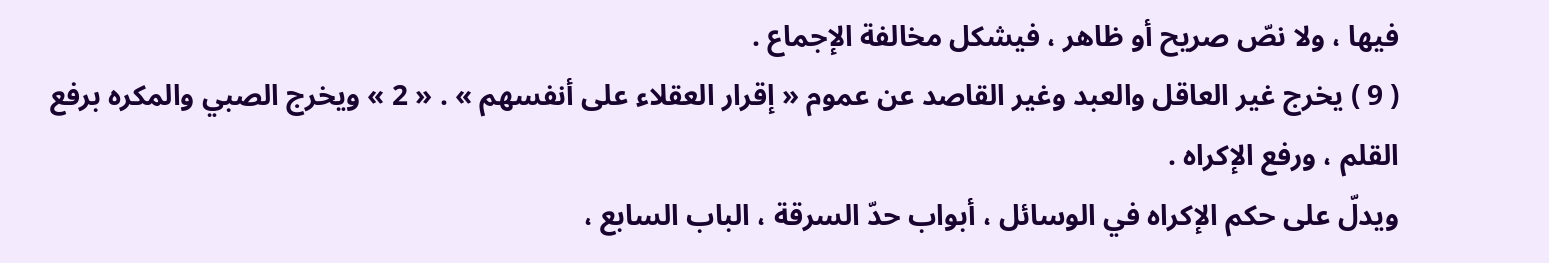فيها ، ولا نصّ صريح أو ظاهر ، فيشكل مخالفة الإجماع .
( 9 ) يخرج غير العاقل والعبد وغير القاصد عن عموم « إقرار العقلاء على أنفسهم » . « 2 » ويخرج الصبي والمكره برفع القلم ، ورفع الإكراه .
ويدلّ على حكم الإكراه في الوسائل ، أبواب حدّ السرقة ، الباب السابع ،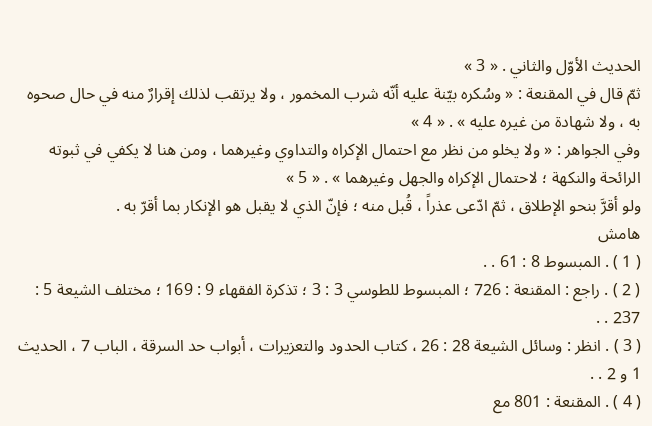الحديث الأوّل والثاني . « 3 »
ثمّ قال في المقنعة : « وسُكره بيّنة عليه أنّه شرب المخمور ، ولا يرتقب لذلك إقرارٌ منه في حال صحوه به ، ولا شهادة من غيره عليه » . « 4 »
وفي الجواهر : « ولا يخلو من نظر مع احتمال الإكراه والتداوي وغيرهما ، ومن هنا لا يكفي في ثبوته الرائحة والنكهة ؛ لاحتمال الإكراه والجهل وغيرهما » . « 5 »
ولو أقرَّ بنحو الإطلاق ، ثمّ ادّعى عذراً ، قُبل منه ؛ فإنّ الذي لا يقبل هو الإنكار بما أقرّ به .
هامش
( 1 ) . المبسوط 8 : 61 . .
( 2 ) . راجع : المقنعة : 726 ؛ المبسوط للطوسي 3 : 3 ؛ تذكرة الفقهاء 9 : 169 ؛ مختلف الشيعة 5 : 237 . .
( 3 ) . انظر : وسائل الشيعة 28 : 26 ، كتاب الحدود والتعزيرات ، أبواب حد السرقة ، الباب 7 ، الحديث 1 و 2 . .
( 4 ) . المقنعة : 801 مع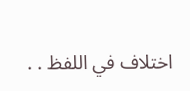اختلاف في اللفظ . .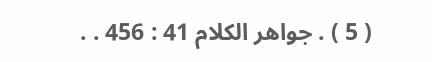( 5 ) . جواهر الكلام 41 : 456 . .